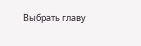Выбрать главу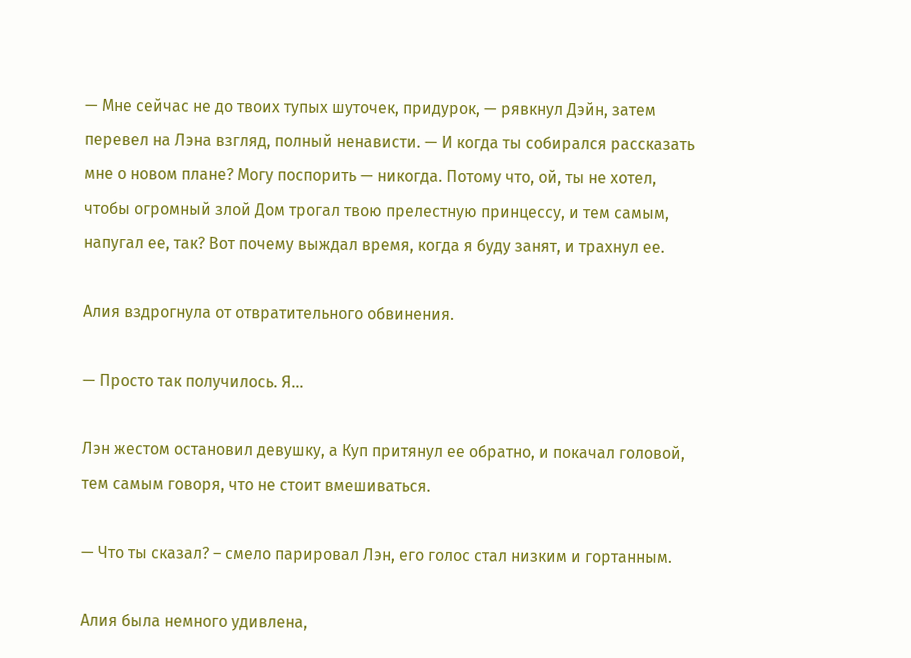— Мне сейчас не до твоих тупых шуточек, придурок, — рявкнул Дэйн, затем перевел на Лэна взгляд, полный ненависти. — И когда ты собирался рассказать мне о новом плане? Могу поспорить — никогда. Потому что, ой, ты не хотел, чтобы огромный злой Дом трогал твою прелестную принцессу, и тем самым, напугал ее, так? Вот почему выждал время, когда я буду занят, и трахнул ее.

Алия вздрогнула от отвратительного обвинения.

— Просто так получилось. Я...

Лэн жестом остановил девушку, а Куп притянул ее обратно, и покачал головой, тем самым говоря, что не стоит вмешиваться.

— Что ты сказал? – смело парировал Лэн, его голос стал низким и гортанным.

Алия была немного удивлена,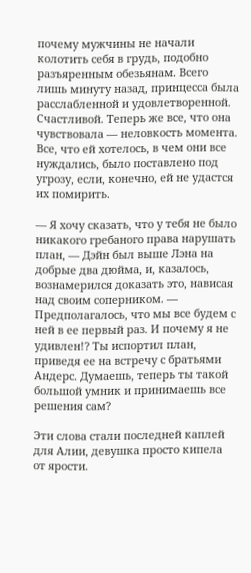почему мужчины не начали колотить себя в грудь, подобно разъяренным обезьянам. Всего лишь минуту назад, принцесса была расслабленной и удовлетворенной. Счастливой. Теперь же все, что она чувствовала — неловкость момента. Все, что ей хотелось, в чем они все нуждались, было поставлено под угрозу, если, конечно, ей не удастся их помирить.

— Я хочу сказать, что у тебя не было никакого гребаного права нарушать план, — Дэйн был выше Лэна на добрые два дюйма, и, казалось, вознамерился доказать это, нависая над своим соперником. — Предполагалось, что мы все будем с ней в ее первый раз. И почему я не удивлен!? Ты испортил план, приведя ее на встречу с братьями Андерс. Думаешь, теперь ты такой большой умник и принимаешь все решения сам?

Эти слова стали последней каплей для Алии, девушка просто кипела от ярости.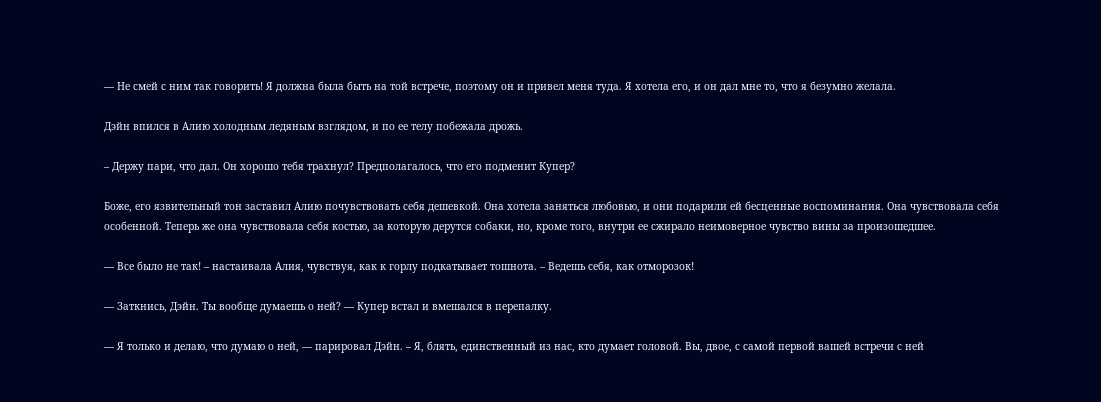— Не смей с ним так говорить! Я должна была быть на той встрече, поэтому он и привел меня туда. Я хотела его, и он дал мне то, что я безумно желала.

Дэйн впился в Алию холодным ледяным взглядом, и по ее телу побежала дрожь.

– Держу пари, что дал. Он хорошо тебя трахнул? Предполагалось, что его подменит Купер?

Боже, его язвительный тон заставил Алию почувствовать себя дешевкой. Она хотела заняться любовью, и они подарили ей бесценные воспоминания. Она чувствовала себя особенной. Теперь же она чувствовала себя костью, за которую дерутся собаки, но, кроме того, внутри ее сжирало неимоверное чувство вины за произошедшее.

— Все было не так! – настаивала Алия, чувствуя, как к горлу подкатывает тошнота. – Ведешь себя, как отморозок!

— Заткнись, Дэйн. Ты вообще думаешь о ней? — Купер встал и вмешался в перепалку.

— Я только и делаю, что думаю о ней, — парировал Дэйн. – Я, блять, единственный из нас, кто думает головой. Вы, двое, с самой первой вашей встречи с ней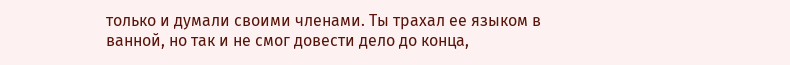только и думали своими членами. Ты трахал ее языком в ванной, но так и не смог довести дело до конца,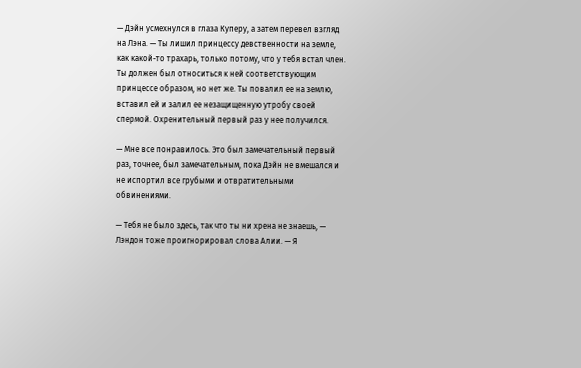— Дэйн усмехнулся в глаза Куперу, а затем перевел взгляд на Лэна. — Ты лишил принцессу девственности на земле, как какой-то трахарь, только потому, что у тебя встал член. Ты должен был относиться к ней соответствующим принцессе образом, но нет же. Ты повалил ее на землю, вставил ей и залил ее незащищенную утробу своей спермой. Охренительный первый раз у нее получился.

— Мне все понравилось. Это был замечательный первый раз, точнее, был замечательным, пока Дэйн не вмешался и не испортил все грубыми и отвратительными обвинениями.

— Тебя не было здесь, так что ты ни хрена не знаешь, — Лэндон тоже проигнорировал слова Алии. — Я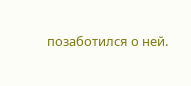позаботился о ней.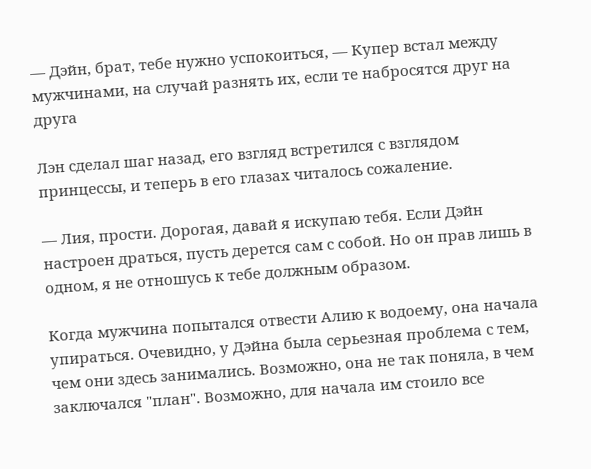— Дэйн, брат, тебе нужно успокоиться, — Купер встал между мужчинами, на случай разнять их, если те набросятся друг на друга

Лэн сделал шаг назад, его взгляд встретился с взглядом принцессы, и теперь в его глазах читалось сожаление.

— Лия, прости. Дорогая, давай я искупаю тебя. Если Дэйн настроен драться, пусть дерется сам с собой. Но он прав лишь в одном, я не отношусь к тебе должным образом.

Когда мужчина попытался отвести Алию к водоему, она начала упираться. Очевидно, у Дэйна была серьезная проблема с тем, чем они здесь занимались. Возможно, она не так поняла, в чем заключался "план". Возможно, для начала им стоило все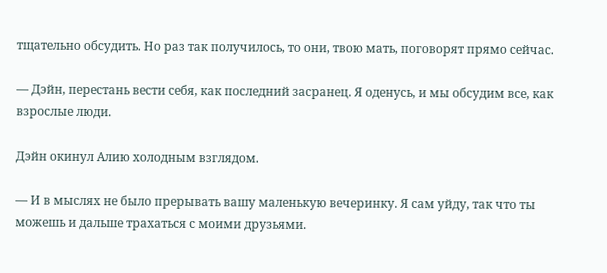тщательно обсудить. Но раз так получилось, то они, твою мать, поговорят прямо сейчас.

— Дэйн, перестань вести себя, как последний засранец. Я оденусь, и мы обсудим все, как взрослые люди.

Дэйн окинул Алию холодным взглядом.

— И в мыслях не было прерывать вашу маленькую вечеринку. Я сам уйду, так что ты можешь и дальше трахаться с моими друзьями.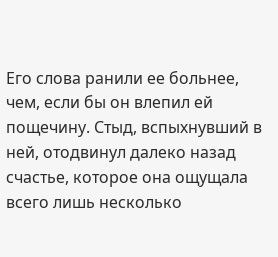Его слова ранили ее больнее, чем, если бы он влепил ей пощечину. Стыд, вспыхнувший в ней, отодвинул далеко назад счастье, которое она ощущала всего лишь несколько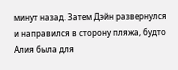минут назад. Затем Дэйн развернулся и направился в сторону пляжа, будто Алия была для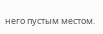него пустым местом.